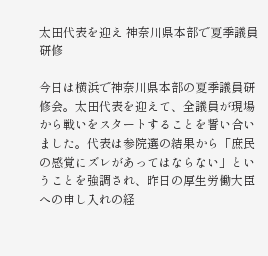太田代表を迎え 神奈川県本部で夏季議員研修

今日は横浜で神奈川県本部の夏季議員研修会。太田代表を迎えて、全議員が現場から戦いをスタートすることを誓い合いました。代表は参院選の結果から「庶民の感覚にズレがあってはならない」ということを強調され、昨日の厚生労働大臣への申し入れの経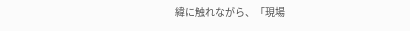緯に触れながら、「現場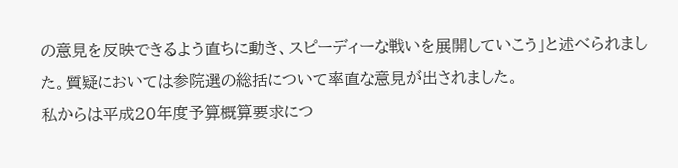の意見を反映できるよう直ちに動き、スピーディーな戦いを展開していこう」と述べられました。質疑においては参院選の総括について率直な意見が出されました。
私からは平成20年度予算概算要求につ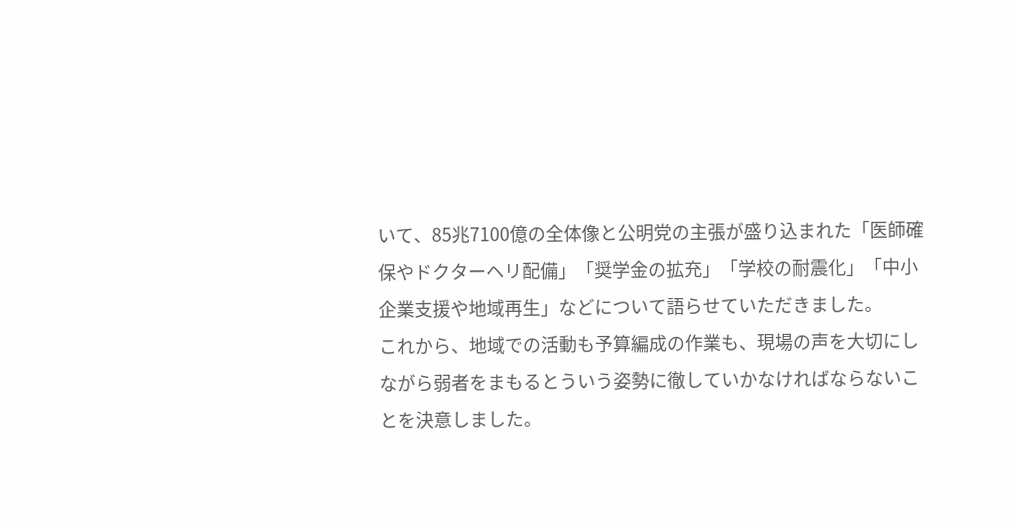いて、85兆7100億の全体像と公明党の主張が盛り込まれた「医師確保やドクターヘリ配備」「奨学金の拡充」「学校の耐震化」「中小企業支援や地域再生」などについて語らせていただきました。
これから、地域での活動も予算編成の作業も、現場の声を大切にしながら弱者をまもるとういう姿勢に徹していかなければならないことを決意しました。